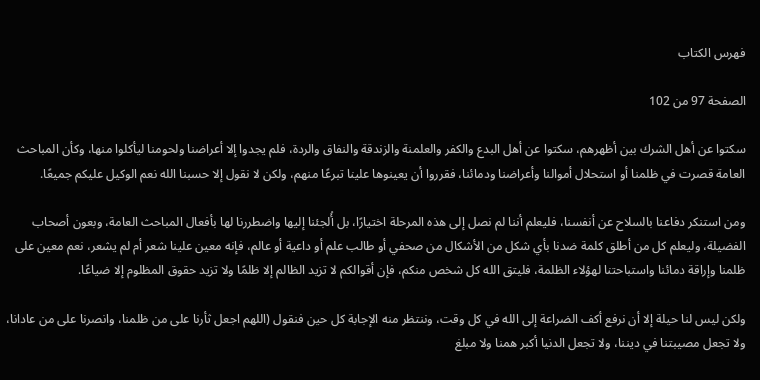فهرس الكتاب

الصفحة 97 من 102

سكتوا عن أهل الشرك بين أظهرهم، سكتوا عن أهل البدع والكفر والعلمنة والزندقة والنفاق والردة، فلم يجدوا إلا أعراضنا ولحومنا ليأكلوا منها، وكأن المباحث العامة قصرت في ظلمنا أو استحلال أموالنا وأعراضنا ودمائنا، فقرروا أن يعينوها علينا تبرعًا منهم، ولكن لا نقول إلا حسبنا الله نعم الوكيل عليكم جميعًا.

ومن استنكر دفاعنا بالسلاح عن أنفسنا، فليعلم أننا لم نصل إلى هذه المرحلة اختيارًا، بل أُلجئنا إليها واضطررنا لها بأفعال المباحث العامة، وبعون أصحاب الفضيلة، وليعلم كل من أطلق كلمة ضدنا بأي شكل من الأشكال من صحفي أو طالب علم أو داعية أو عالم، فإنه معين علينا شعر أم لم يشعر، نعم معين على ظلمنا وإراقة دمائنا واستباحتنا لهؤلاء الظلمة، فليتق الله كل شخص منكم، فإن أقوالكم لا تزيد الظالم إلا ظلمًا ولا تزيد حقوق المظلوم إلا ضياعًا.

ولكن ليس لنا حيلة إلا أن نرفع أكف الضراعة إلى الله في كل وقت، وننتظر منه الإجابة كل حين فنقول (اللهم اجعل ثأرنا على من ظلمنا، وانصرنا على من عادانا، ولا تجعل مصيبتنا في ديننا، ولا تجعل الدنيا أكبر همنا ولا مبلغ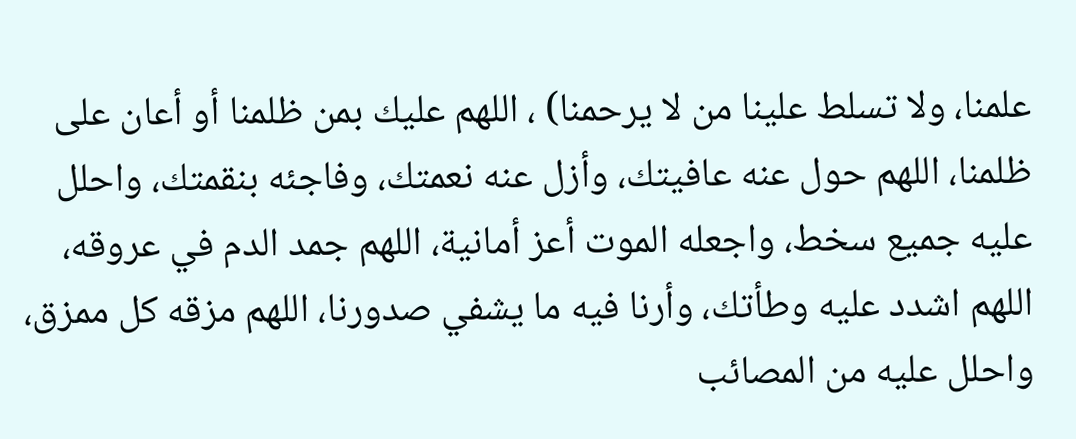علمنا، ولا تسلط علينا من لا يرحمنا) ، اللهم عليك بمن ظلمنا أو أعان على ظلمنا، اللهم حول عنه عافيتك، وأزل عنه نعمتك، وفاجئه بنقمتك، واحلل عليه جميع سخط، واجعله الموت أعز أمانية، اللهم جمد الدم في عروقه، اللهم اشدد عليه وطأتك، وأرنا فيه ما يشفي صدورنا، اللهم مزقه كل ممزق، واحلل عليه من المصائب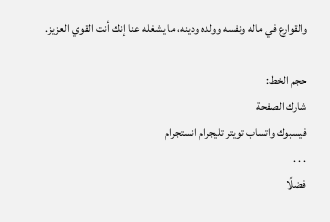والقوارع في ماله ونفسه وولده ودينه، ما يشغله عنا إنك أنت القوي العزيز.

حجم الخط:
شارك الصفحة
فيسبوك واتساب تويتر تليجرام انستجرام
. . .
فضلًا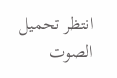انتظر تحميل الصوت